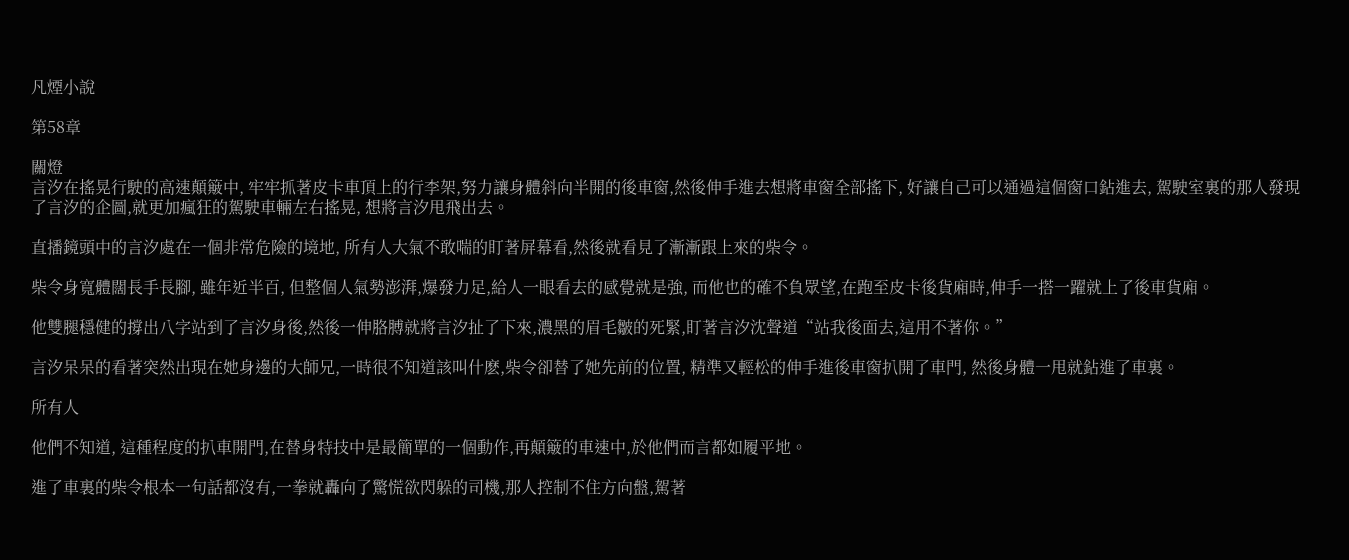凡煙小說

第58章

關燈
言汐在搖晃行駛的高速顛簸中, 牢牢抓著皮卡車頂上的行李架,努力讓身體斜向半開的後車窗,然後伸手進去想將車窗全部搖下, 好讓自己可以通過這個窗口鉆進去, 駕駛室裏的那人發現了言汐的企圖,就更加瘋狂的駕駛車輛左右搖晃, 想將言汐甩飛出去。

直播鏡頭中的言汐處在一個非常危險的境地, 所有人大氣不敢喘的盯著屏幕看,然後就看見了漸漸跟上來的柴令。

柴令身寬體闊長手長腳, 雖年近半百, 但整個人氣勢澎湃,爆發力足,給人一眼看去的感覺就是強, 而他也的確不負眾望,在跑至皮卡後貨廂時,伸手一搭一躍就上了後車貨廂。

他雙腿穩健的撐出八字站到了言汐身後,然後一伸胳膊就將言汐扯了下來,濃黑的眉毛皺的死緊,盯著言汐沈聲道“站我後面去,這用不著你。”

言汐呆呆的看著突然出現在她身邊的大師兄,一時很不知道該叫什麽,柴令卻替了她先前的位置, 精準又輕松的伸手進後車窗扒開了車門, 然後身體一甩就鉆進了車裏。

所有人

他們不知道, 這種程度的扒車開門,在替身特技中是最簡單的一個動作,再顛簸的車速中,於他們而言都如履平地。

進了車裏的柴令根本一句話都沒有,一拳就轟向了驚慌欲閃躲的司機,那人控制不住方向盤,駕著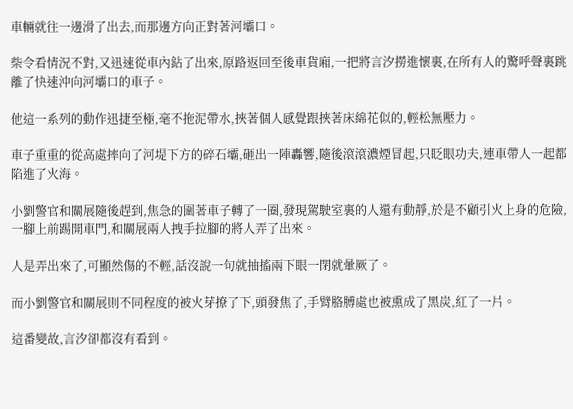車輛就往一邊滑了出去,而那邊方向正對著河壩口。

柴令看情況不對,又迅速從車內鉆了出來,原路返回至後車貨廂,一把將言汐撈進懷裏,在所有人的驚呼聲裏跳離了快速沖向河壩口的車子。

他這一系列的動作迅捷至極,毫不拖泥帶水,挾著個人感覺跟挾著床綿花似的,輕松無壓力。

車子重重的從高處摔向了河堤下方的碎石壩,砸出一陣轟響,隨後滾滾濃煙冒起,只眨眼功夫,連車帶人一起都陷進了火海。

小劉警官和關展隨後趕到,焦急的圍著車子轉了一圈,發現駕駛室裏的人還有動靜,於是不顧引火上身的危險,一腳上前踢開車門,和關展兩人拽手拉腳的將人弄了出來。

人是弄出來了,可顯然傷的不輕,話沒說一句就抽搐兩下眼一閉就暈厥了。

而小劉警官和關展則不同程度的被火芽撩了下,頭發焦了,手臂胳膊處也被熏成了黑炭,紅了一片。

這番變故,言汐卻都沒有看到。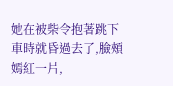她在被柴令抱著跳下車時就昏過去了,臉頰嫣紅一片,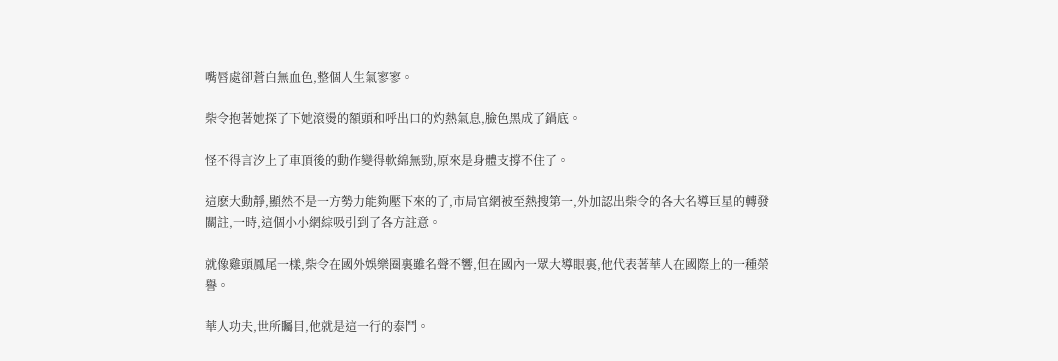嘴唇處卻蒼白無血色,整個人生氣寥寥。

柴令抱著她探了下她滾燙的額頭和呼出口的灼熱氣息,臉色黑成了鍋底。

怪不得言汐上了車頂後的動作變得軟綿無勁,原來是身體支撐不住了。

這麽大動靜,顯然不是一方勢力能夠壓下來的了,市局官網被至熱搜第一,外加認出柴令的各大名導巨星的轉發關註,一時,這個小小網綜吸引到了各方註意。

就像雞頭鳳尾一樣,柴令在國外娛樂圈裏雖名聲不響,但在國內一眾大導眼裏,他代表著華人在國際上的一種榮譽。

華人功夫,世所矚目,他就是這一行的泰鬥。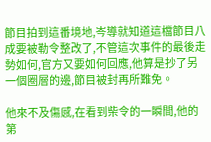節目拍到這番境地,岑導就知道這檔節目八成要被勒令整改了,不管這次事件的最後走勢如何,官方又要如何回應,他算是抄了另一個圈層的邊,節目被封再所難免。

他來不及傷感,在看到柴令的一瞬間,他的第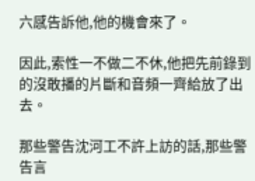六感告訴他,他的機會來了。

因此,索性一不做二不休,他把先前錄到的沒敢播的片斷和音頻一齊給放了出去。

那些警告沈河工不許上訪的話,那些警告言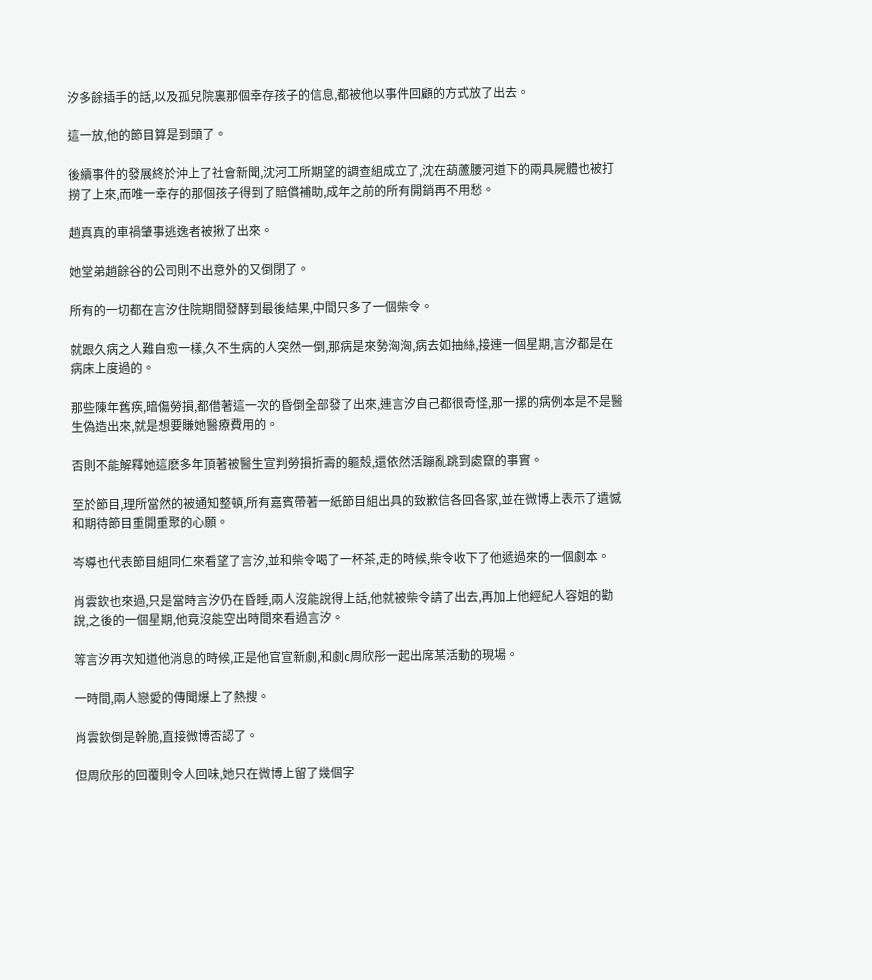汐多餘插手的話,以及孤兒院裏那個幸存孩子的信息,都被他以事件回顧的方式放了出去。

這一放,他的節目算是到頭了。

後續事件的發展終於沖上了社會新聞,沈河工所期望的調查組成立了,沈在葫蘆腰河道下的兩具屍體也被打撈了上來,而唯一幸存的那個孩子得到了賠償補助,成年之前的所有開銷再不用愁。

趙真真的車禍肇事逃逸者被揪了出來。

她堂弟趙餘谷的公司則不出意外的又倒閉了。

所有的一切都在言汐住院期間發酵到最後結果,中間只多了一個柴令。

就跟久病之人難自愈一樣,久不生病的人突然一倒,那病是來勢洶洶,病去如抽絲,接連一個星期,言汐都是在病床上度過的。

那些陳年舊疾,暗傷勞損,都借著這一次的昏倒全部發了出來,連言汐自己都很奇怪,那一摞的病例本是不是醫生偽造出來,就是想要賺她醫療費用的。

否則不能解釋她這麽多年頂著被醫生宣判勞損折壽的軀殼,還依然活蹦亂跳到處竄的事實。

至於節目,理所當然的被通知整頓,所有嘉賓帶著一紙節目組出具的致歉信各回各家,並在微博上表示了遺憾和期待節目重開重聚的心願。

岑導也代表節目組同仁來看望了言汐,並和柴令喝了一杯茶,走的時候,柴令收下了他遞過來的一個劇本。

肖雲欽也來過,只是當時言汐仍在昏睡,兩人沒能說得上話,他就被柴令請了出去,再加上他經紀人容姐的勸說,之後的一個星期,他竟沒能空出時間來看過言汐。

等言汐再次知道他消息的時候,正是他官宣新劇,和劇c周欣彤一起出席某活動的現場。

一時間,兩人戀愛的傳聞爆上了熱搜。

肖雲欽倒是幹脆,直接微博否認了。

但周欣彤的回覆則令人回味,她只在微博上留了幾個字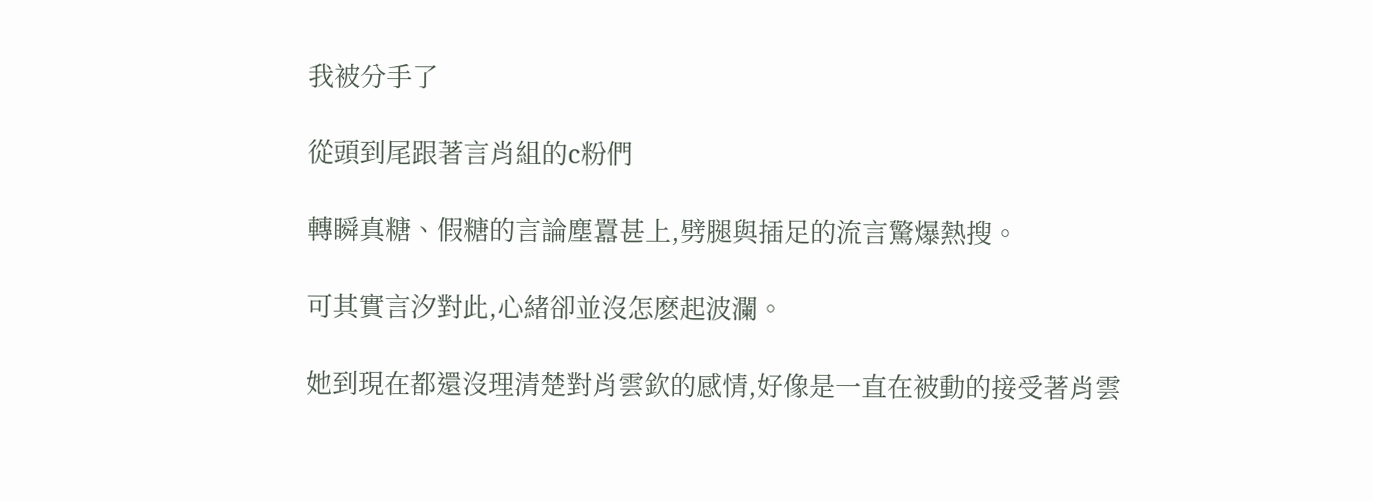我被分手了

從頭到尾跟著言肖組的c粉們

轉瞬真糖、假糖的言論塵囂甚上,劈腿與插足的流言驚爆熱搜。

可其實言汐對此,心緒卻並沒怎麽起波瀾。

她到現在都還沒理清楚對肖雲欽的感情,好像是一直在被動的接受著肖雲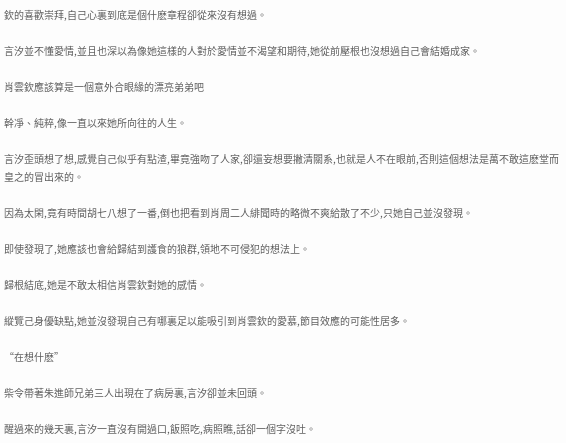欽的喜歡崇拜,自己心裏到底是個什麽章程卻從來沒有想過。

言汐並不懂愛情,並且也深以為像她這樣的人對於愛情並不渴望和期待,她從前壓根也沒想過自己會結婚成家。

肖雲欽應該算是一個意外合眼緣的漂亮弟弟吧

幹凈、純粹,像一直以來她所向往的人生。

言汐歪頭想了想,感覺自己似乎有點渣,畢竟強吻了人家,卻還妄想要撇清關系,也就是人不在眼前,否則這個想法是萬不敢這麽堂而皇之的冒出來的。

因為太閑,竟有時間胡七八想了一番,倒也把看到肖周二人緋聞時的略微不爽給散了不少,只她自己並沒發現。

即使發現了,她應該也會給歸結到護食的狼群,領地不可侵犯的想法上。

歸根結底,她是不敢太相信肖雲欽對她的感情。

縱覽己身優缺點,她並沒發現自己有哪裏足以能吸引到肖雲欽的愛慕,節目效應的可能性居多。

“在想什麽”

柴令帶著朱進師兄弟三人出現在了病房裏,言汐卻並未回頭。

醒過來的幾天裏,言汐一直沒有開過口,飯照吃,病照瞧,話卻一個字沒吐。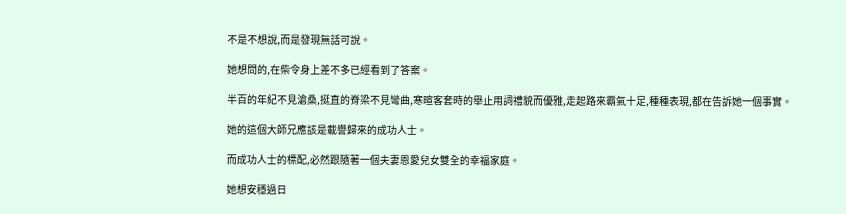不是不想說,而是發現無話可說。

她想問的,在柴令身上差不多已經看到了答案。

半百的年紀不見滄桑,挺直的脊梁不見彎曲,寒暄客套時的舉止用詞禮貌而優雅,走起路來霸氣十足,種種表現,都在告訴她一個事實。

她的這個大師兄應該是載譽歸來的成功人士。

而成功人士的標配,必然跟隨著一個夫妻恩愛兒女雙全的幸福家庭。

她想安穩過日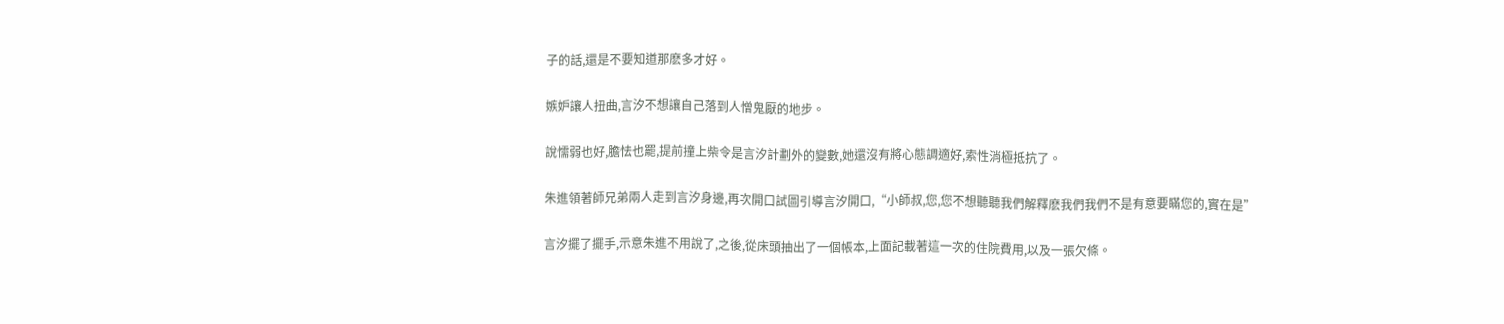子的話,還是不要知道那麽多才好。

嫉妒讓人扭曲,言汐不想讓自己落到人憎鬼厭的地步。

說懦弱也好,膽怯也罷,提前撞上柴令是言汐計劃外的變數,她還沒有將心態調適好,索性消極抵抗了。

朱進領著師兄弟兩人走到言汐身邊,再次開口試圖引導言汐開口,“小師叔,您,您不想聽聽我們解釋麽我們我們不是有意要瞞您的,實在是”

言汐擺了擺手,示意朱進不用說了,之後,從床頭抽出了一個帳本,上面記載著這一次的住院費用,以及一張欠條。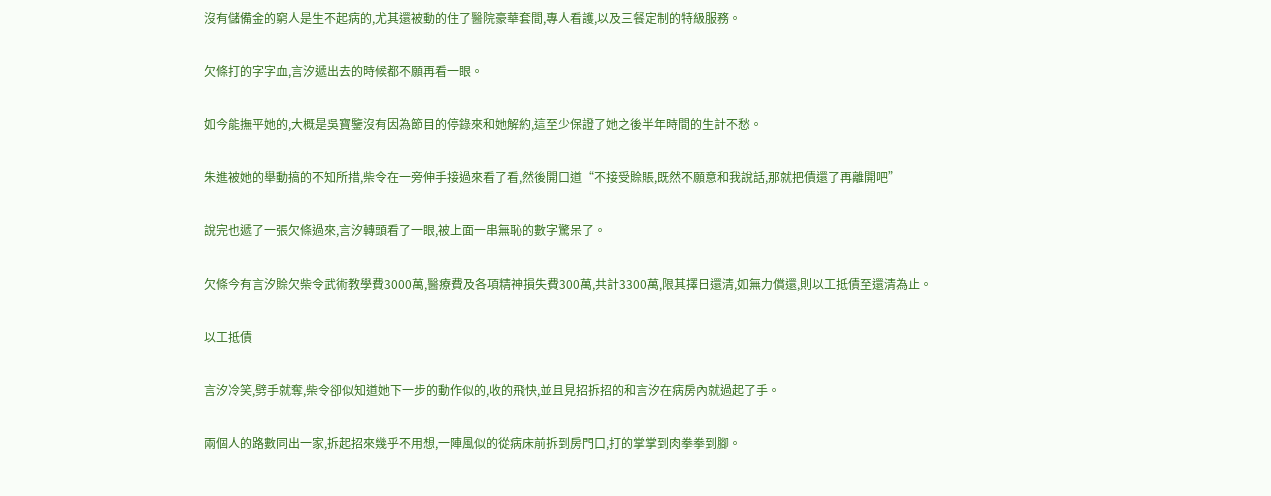沒有儲備金的窮人是生不起病的,尤其還被動的住了醫院豪華套間,專人看護,以及三餐定制的特級服務。

欠條打的字字血,言汐遞出去的時候都不願再看一眼。

如今能撫平她的,大概是吳寶鑒沒有因為節目的停錄來和她解約,這至少保證了她之後半年時間的生計不愁。

朱進被她的舉動搞的不知所措,柴令在一旁伸手接過來看了看,然後開口道“不接受賒賬,既然不願意和我說話,那就把債還了再離開吧”

說完也遞了一張欠條過來,言汐轉頭看了一眼,被上面一串無恥的數字驚呆了。

欠條今有言汐賒欠柴令武術教學費3000萬,醫療費及各項精神損失費300萬,共計3300萬,限其擇日還清,如無力償還,則以工抵債至還清為止。

以工抵債

言汐冷笑,劈手就奪,柴令卻似知道她下一步的動作似的,收的飛快,並且見招拆招的和言汐在病房內就過起了手。

兩個人的路數同出一家,拆起招來幾乎不用想,一陣風似的從病床前拆到房門口,打的掌掌到肉拳拳到腳。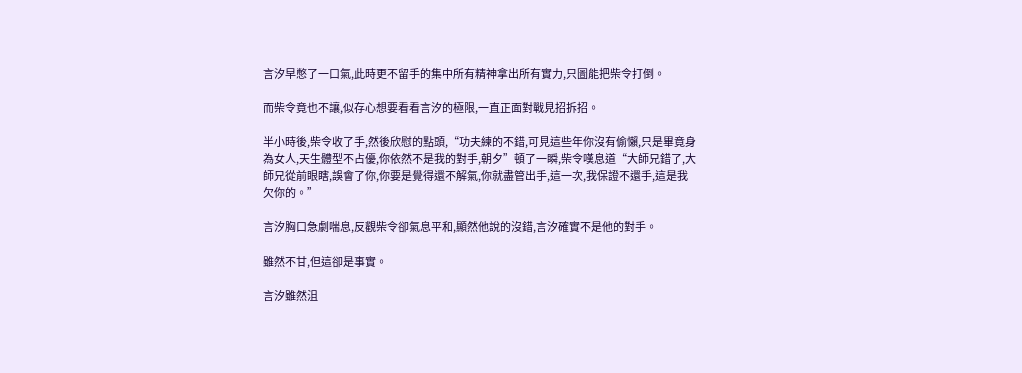言汐早憋了一口氣,此時更不留手的集中所有精神拿出所有實力,只圖能把柴令打倒。

而柴令竟也不讓,似存心想要看看言汐的極限,一直正面對戰見招拆招。

半小時後,柴令收了手,然後欣慰的點頭,“功夫練的不錯,可見這些年你沒有偷懶,只是畢竟身為女人,天生體型不占優,你依然不是我的對手,朝夕”頓了一瞬,柴令嘆息道“大師兄錯了,大師兄從前眼瞎,誤會了你,你要是覺得還不解氣,你就盡管出手,這一次,我保證不還手,這是我欠你的。”

言汐胸口急劇喘息,反觀柴令卻氣息平和,顯然他說的沒錯,言汐確實不是他的對手。

雖然不甘,但這卻是事實。

言汐雖然沮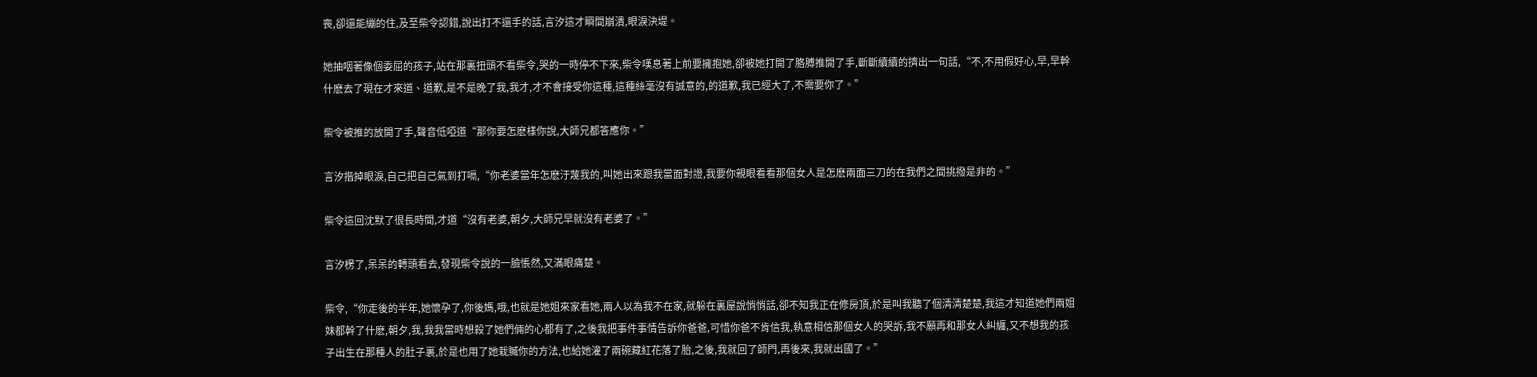喪,卻還能繃的住,及至柴令認錯,說出打不還手的話,言汐這才瞬間崩潰,眼淚決堤。

她抽咽著像個委屈的孩子,站在那裏扭頭不看柴令,哭的一時停不下來,柴令嘆息著上前要擁抱她,卻被她打開了胳膊推開了手,斷斷續續的擠出一句話,“不,不用假好心,早,早幹什麽去了現在才來道、道歉,是不是晚了我,我才,才不會接受你這種,這種絲毫沒有誠意的,的道歉,我已經大了,不需要你了。”

柴令被推的放開了手,聲音低啞道“那你要怎麽樣你說,大師兄都答應你。”

言汐揩掉眼淚,自己把自己氣到打嗝,“你老婆當年怎麽汙蔑我的,叫她出來跟我當面對證,我要你親眼看看那個女人是怎麽兩面三刀的在我們之間挑撥是非的。”

柴令這回沈默了很長時間,才道“沒有老婆,朝夕,大師兄早就沒有老婆了。”

言汐楞了,呆呆的轉頭看去,發現柴令說的一臉悵然,又滿眼痛楚。

柴令,“你走後的半年,她懷孕了,你後媽,哦,也就是她姐來家看她,兩人以為我不在家,就躲在裏屋說悄悄話,卻不知我正在修房頂,於是叫我聽了個清清楚楚,我這才知道她們兩姐妹都幹了什麽,朝夕,我,我我當時想殺了她們倆的心都有了,之後我把事件事情告訴你爸爸,可惜你爸不肯信我,執意相信那個女人的哭訴,我不願再和那女人糾纏,又不想我的孩子出生在那種人的肚子裏,於是也用了她栽贓你的方法,也給她灌了兩碗藏紅花落了胎,之後,我就回了師門,再後來,我就出國了。”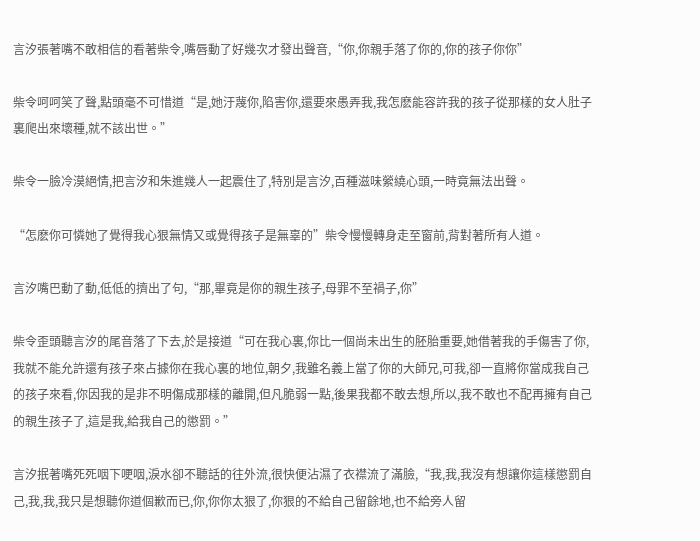言汐張著嘴不敢相信的看著柴令,嘴唇動了好幾次才發出聲音,“你,你親手落了你的,你的孩子你你”

柴令呵呵笑了聲,點頭毫不可惜道“是,她汙蔑你,陷害你,還要來愚弄我,我怎麽能容許我的孩子從那樣的女人肚子裏爬出來壞種,就不該出世。”

柴令一臉冷漠絕情,把言汐和朱進幾人一起震住了,特別是言汐,百種滋味縈繞心頭,一時竟無法出聲。

“怎麽你可憐她了覺得我心狠無情又或覺得孩子是無辜的”柴令慢慢轉身走至窗前,背對著所有人道。

言汐嘴巴動了動,低低的擠出了句,“那,畢竟是你的親生孩子,母罪不至禍子,你”

柴令歪頭聽言汐的尾音落了下去,於是接道“可在我心裏,你比一個尚未出生的胚胎重要,她借著我的手傷害了你,我就不能允許還有孩子來占據你在我心裏的地位,朝夕,我雖名義上當了你的大師兄,可我,卻一直將你當成我自己的孩子來看,你因我的是非不明傷成那樣的離開,但凡脆弱一點,後果我都不敢去想,所以,我不敢也不配再擁有自己的親生孩子了,這是我,給我自己的懲罰。”

言汐抿著嘴死死咽下哽咽,淚水卻不聽話的往外流,很快便沾濕了衣襟流了滿臉,“我,我,我沒有想讓你這樣懲罰自己,我,我,我只是想聽你道個歉而已,你,你你太狠了,你狠的不給自己留餘地,也不給旁人留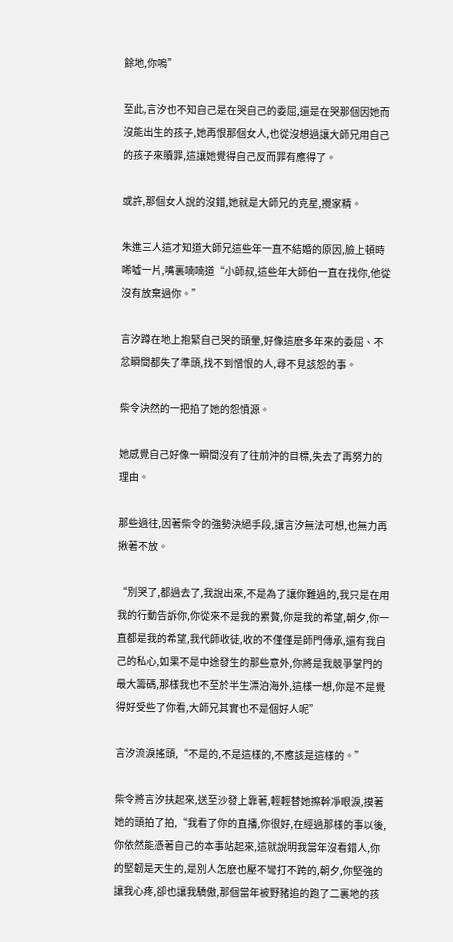餘地,你嗚”

至此,言汐也不知自己是在哭自己的委屈,還是在哭那個因她而沒能出生的孩子,她再恨那個女人,也從沒想過讓大師兄用自己的孩子來贖罪,這讓她覺得自己反而罪有應得了。

或許,那個女人說的沒錯,她就是大師兄的克星,攪家精。

朱進三人這才知道大師兄這些年一直不結婚的原因,臉上頓時唏噓一片,嘴裏喃喃道“小師叔,這些年大師伯一直在找你,他從沒有放棄過你。”

言汐蹲在地上抱緊自己哭的頭暈,好像這麽多年來的委屈、不忿瞬間都失了準頭,找不到憎恨的人,尋不見該怨的事。

柴令決然的一把掐了她的怨憤源。

她感覺自己好像一瞬間沒有了往前沖的目標,失去了再努力的理由。

那些過往,因著柴令的強勢決絕手段,讓言汐無法可想,也無力再揪著不放。

“別哭了,都過去了,我說出來,不是為了讓你難過的,我只是在用我的行動告訴你,你從來不是我的累贅,你是我的希望,朝夕,你一直都是我的希望,我代師收徒,收的不僅僅是師門傳承,還有我自己的私心,如果不是中途發生的那些意外,你將是我競爭掌門的最大籌碼,那樣我也不至於半生漂泊海外,這樣一想,你是不是覺得好受些了你看,大師兄其實也不是個好人呢”

言汐流淚搖頭,“不是的,不是這樣的,不應該是這樣的。”

柴令將言汐扶起來,送至沙發上靠著,輕輕替她擦幹凈眼淚,摸著她的頭拍了拍,“我看了你的直播,你很好,在經過那樣的事以後,你依然能憑著自己的本事站起來,這就說明我當年沒看錯人,你的堅韌是天生的,是別人怎麽也壓不彎打不跨的,朝夕,你堅強的讓我心疼,卻也讓我驕傲,那個當年被野豬追的跑了二裏地的孩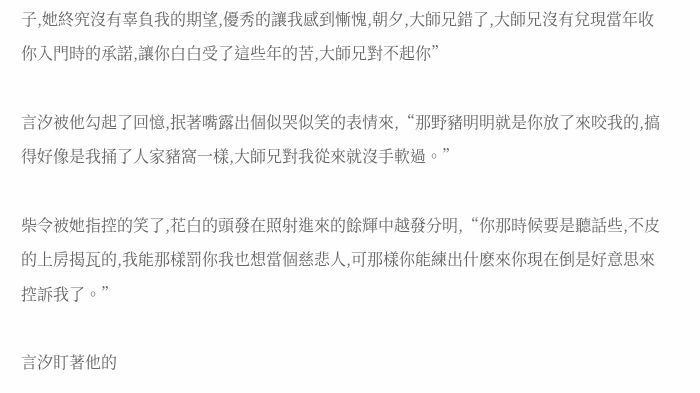子,她終究沒有辜負我的期望,優秀的讓我感到慚愧,朝夕,大師兄錯了,大師兄沒有兌現當年收你入門時的承諾,讓你白白受了這些年的苦,大師兄對不起你”

言汐被他勾起了回憶,抿著嘴露出個似哭似笑的表情來,“那野豬明明就是你放了來咬我的,搞得好像是我捅了人家豬窩一樣,大師兄對我從來就沒手軟過。”

柴令被她指控的笑了,花白的頭發在照射進來的餘輝中越發分明,“你那時候要是聽話些,不皮的上房揭瓦的,我能那樣罰你我也想當個慈悲人,可那樣你能練出什麽來你現在倒是好意思來控訴我了。”

言汐盯著他的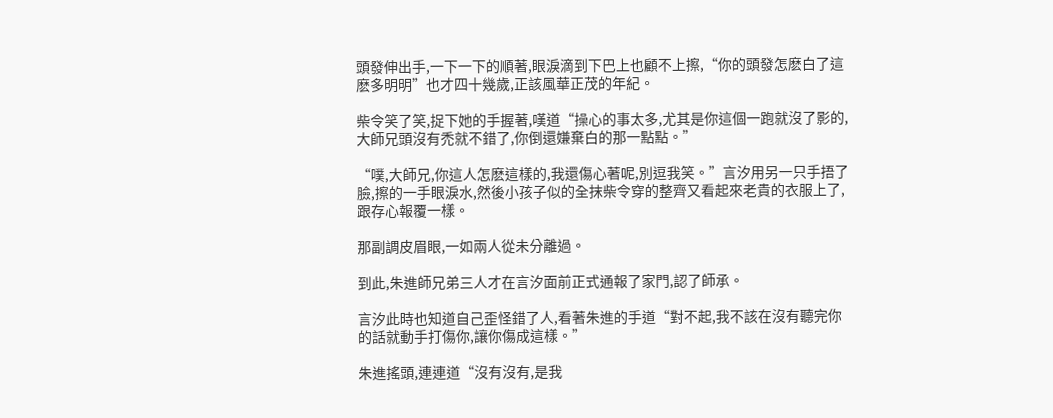頭發伸出手,一下一下的順著,眼淚滴到下巴上也顧不上擦,“你的頭發怎麽白了這麽多明明”也才四十幾歲,正該風華正茂的年紀。

柴令笑了笑,捉下她的手握著,嘆道“操心的事太多,尤其是你這個一跑就沒了影的,大師兄頭沒有禿就不錯了,你倒還嫌棄白的那一點點。”

“噗,大師兄,你這人怎麽這樣的,我還傷心著呢,別逗我笑。”言汐用另一只手捂了臉,擦的一手眼淚水,然後小孩子似的全抹柴令穿的整齊又看起來老貴的衣服上了,跟存心報覆一樣。

那副調皮眉眼,一如兩人從未分離過。

到此,朱進師兄弟三人才在言汐面前正式通報了家門,認了師承。

言汐此時也知道自己歪怪錯了人,看著朱進的手道“對不起,我不該在沒有聽完你的話就動手打傷你,讓你傷成這樣。”

朱進搖頭,連連道“沒有沒有,是我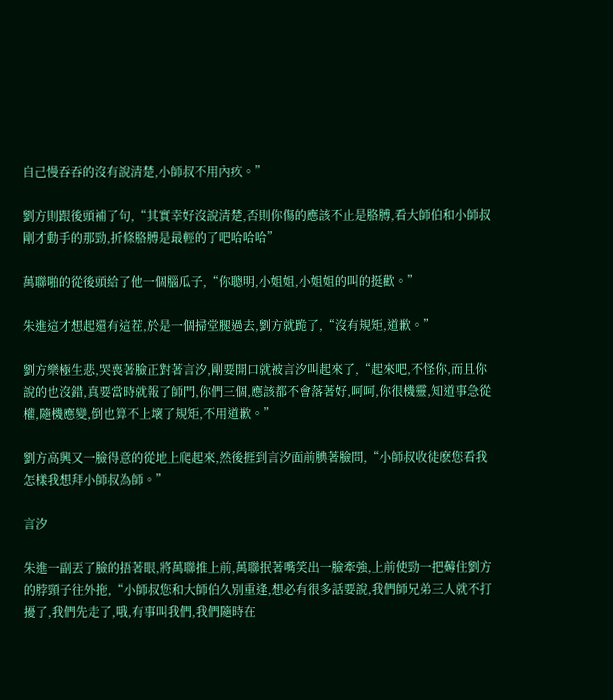自己慢吞吞的沒有說清楚,小師叔不用內疚。”

劉方則跟後頭補了句,“其實幸好沒說清楚,否則你傷的應該不止是胳膊,看大師伯和小師叔剛才動手的那勁,折條胳膊是最輕的了吧哈哈哈”

萬聯啪的從後頭給了他一個腦瓜子,“你聰明,小姐姐,小姐姐的叫的挺歡。”

朱進這才想起還有這茬,於是一個掃堂腿過去,劉方就跪了,“沒有規矩,道歉。”

劉方樂極生悲,哭喪著臉正對著言汐,剛要開口就被言汐叫起來了,“起來吧,不怪你,而且你說的也沒錯,真要當時就報了師門,你們三個,應該都不會落著好,呵呵,你很機靈,知道事急從權,隨機應變,倒也算不上壞了規矩,不用道歉。”

劉方高興又一臉得意的從地上爬起來,然後捱到言汐面前腆著臉問,“小師叔收徒麽您看我怎樣我想拜小師叔為師。”

言汐

朱進一副丟了臉的捂著眼,將萬聯推上前,萬聯抿著嘴笑出一臉牽強,上前使勁一把薅住劉方的脖頸子往外拖,“小師叔您和大師伯久別重逢,想必有很多話要說,我們師兄弟三人就不打擾了,我們先走了,哦,有事叫我們,我們隨時在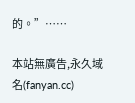的。”……

本站無廣告,永久域名(fanyan.cc)